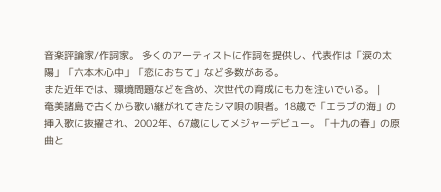音楽評論家/作詞家。 多くのアーティストに作詞を提供し、代表作は「涙の太陽」「六本木心中」「恋におちて」など多数がある。
また近年では、環境問題などを含め、次世代の育成にも力を注いでいる。 |
奄美諸島で古くから歌い継がれてきたシマ唄の唄者。18歳で「エラブの海」の挿入歌に抜擢され、2002年、67歳にしてメジャーデビュー。「十九の春」の原曲と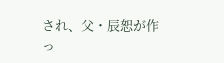され、父・辰恕が作っ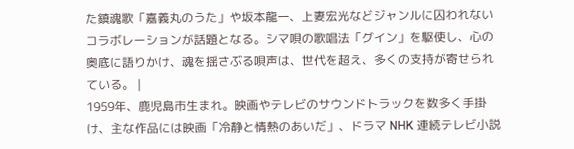た鎮魂歌「嘉義丸のうた」や坂本龍一、上妻宏光などジャンルに囚われないコラボレーションが話題となる。シマ唄の歌唱法「グイン」を駆使し、心の奥底に語りかけ、魂を揺さぶる唄声は、世代を超え、多くの支持が寄せられている。 |
1959年、鹿児島市生まれ。映画やテレビのサウンドトラックを数多く手掛け、主な作品には映画「冷静と情熱のあいだ」、ドラマ NHK 連続テレビ小説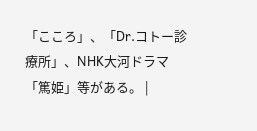「こころ」、「Dr.コトー診療所」、NHK大河ドラマ「篤姫」等がある。 |